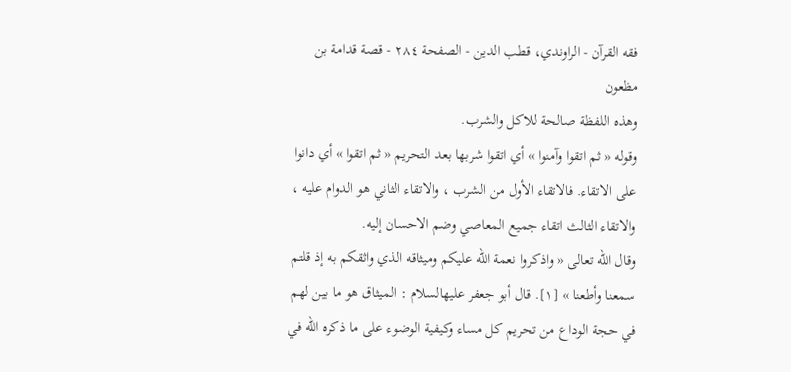فقه القرآن - الراوندي، قطب الدين - الصفحة ٢٨٤ - قصة قدامة بن مظعون
وهذه اللفظة صالحة للاكل والشرب.
وقوله « ثم اتقوا وآمنوا » أي اتقوا شربها بعد التحريم « ثم اتقوا » أي دانوا على الاتقاء. فالاتقاء الأول من الشرب ، والاتقاء الثاني هو الدوام عليه ، والاتقاء الثالث اتقاء جميع المعاصي وضم الاحسان إليه.
وقال الله تعالى « واذكروا نعمة الله عليكم وميثاقه الذي واثقكم به إذ قلتم سمعنا وأطعنا » [١]. قال أبو جعفر عليهالسلام : الميثاق هو ما بين لهم في حجة الوداع من تحريم كل مساء وكيفية الوضوء على ما ذكره الله في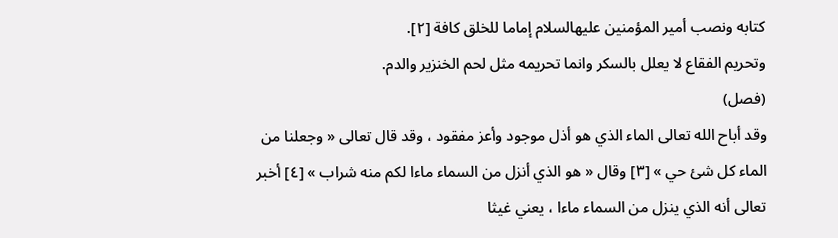كتابه ونصب أمير المؤمنين عليهالسلام إماما للخلق كافة [٢].
وتحريم الفقاع لا يعلل بالسكر وانما تحريمه مثل لحم الخنزير والدم.
(فصل)
وقد أباح الله تعالى الماء الذي هو أذل موجود وأعز مفقود ، وقد قال تعالى « وجعلنا من الماء كل شئ حي » [٣] وقال « هو الذي أنزل من السماء ماءا لكم منه شراب » [٤] أخبر تعالى أنه الذي ينزل من السماء ماءا ، يعني غيثا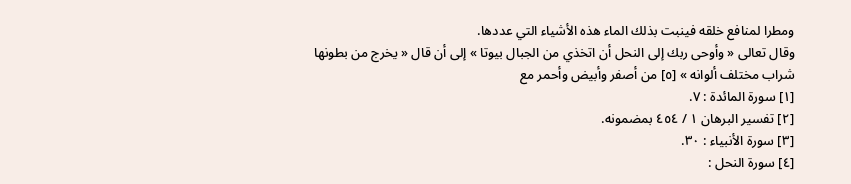ومطرا لمنافع خلقه فينبت بذلك الماء هذه الأشياء التي عددها.
وقال تعالى « وأوحى ربك إلى النحل أن اتخذي من الجبال بيوتا » إلى أن قال « يخرج من بطونها شراب مختلف ألوانه » [٥] من أصفر وأبيض وأحمر مع
[١] سورة المائدة : ٧.
[٢] تفسير البرهان ١ / ٤٥٤ بمضمونه.
[٣] سورة الأنبياء : ٣٠.
[٤] سورة النحل :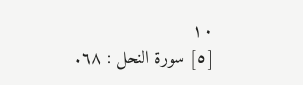١٠
[٥] سورة النحل : ٦٨.